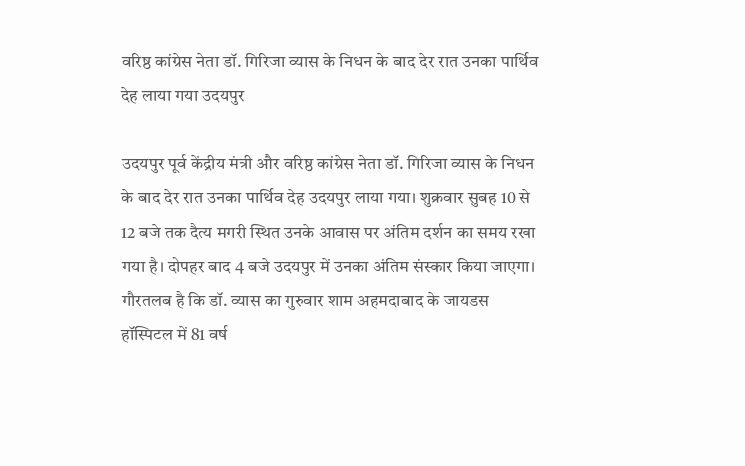वरिष्ठ कांग्रेस नेता डॉ. गिरिजा व्यास के निधन के बाद देर रात उनका पार्थिव देह लाया गया उदयपुर

उदयपुर पूर्व केंद्रीय मंत्री और वरिष्ठ कांग्रेस नेता डॉ. गिरिजा व्यास के निधन के बाद देर रात उनका पार्थिव देह उदयपुर लाया गया। शुक्रवार सुबह 10 से 12 बजे तक दैत्य मगरी स्थित उनके आवास पर अंतिम दर्शन का समय रखा गया है। दोपहर बाद 4 बजे उदयपुर में उनका अंतिम संस्कार किया जाएगा। गौरतलब है कि डॉ. व्यास का गुरुवार शाम अहमदाबाद के जायडस हॉस्पिटल में 81 वर्ष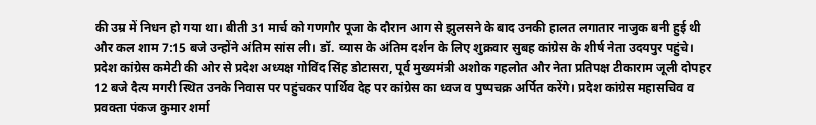की उम्र में निधन हो गया था। बीती 31 मार्च को गणगौर पूजा के दौरान आग से झुलसने के बाद उनकी हालत लगातार नाजुक बनी हुई थी और कल शाम 7:15 बजे उन्होंने अंतिम सांस ली। डॉ. व्यास के अंतिम दर्शन के लिए शुक्रवार सुबह कांग्रेस के शीर्ष नेता उदयपुर पहुंचे। प्रदेश कांग्रेस कमेटी की ओर से प्रदेश अध्यक्ष गोविंद सिंह डोटासरा, पूर्व मुख्यमंत्री अशोक गहलोत और नेता प्रतिपक्ष टीकाराम जूली दोपहर 12 बजे दैत्य मगरी स्थित उनके निवास पर पहुंचकर पार्थिव देह पर कांग्रेस का ध्वज व पुष्पचक्र अर्पित करेंगे। प्रदेश कांग्रेस महासचिव व प्रवक्ता पंकज कुमार शर्मा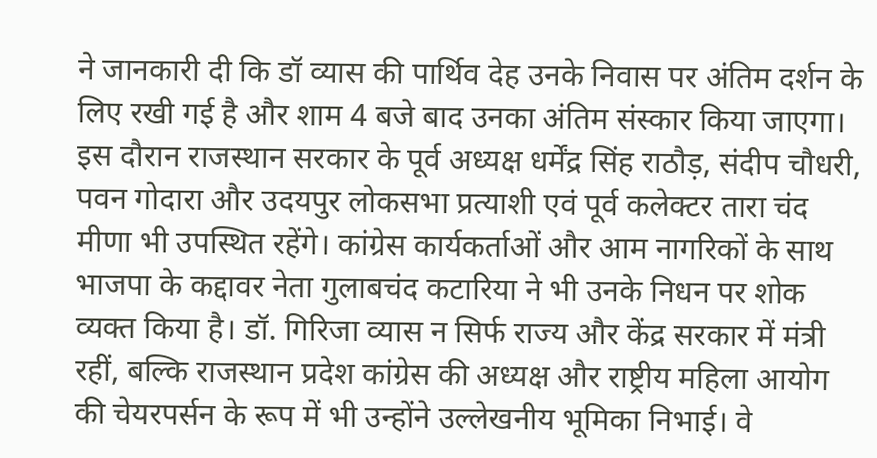ने जानकारी दी कि डॉ व्यास की पार्थिव देह उनके निवास पर अंतिम दर्शन के लिए रखी गई है और शाम 4 बजे बाद उनका अंतिम संस्कार किया जाएगा। इस दौरान राजस्थान सरकार के पूर्व अध्यक्ष धर्मेंद्र सिंह राठौड़, संदीप चौधरी, पवन गोदारा और उदयपुर लोकसभा प्रत्याशी एवं पूर्व कलेक्टर तारा चंद मीणा भी उपस्थित रहेंगे। कांग्रेस कार्यकर्ताओं और आम नागरिकों के साथ भाजपा के कद्दावर नेता गुलाबचंद कटारिया ने भी उनके निधन पर शोक व्यक्त किया है। डॉ. गिरिजा व्यास न सिर्फ राज्य और केंद्र सरकार में मंत्री रहीं, बल्कि राजस्थान प्रदेश कांग्रेस की अध्यक्ष और राष्ट्रीय महिला आयोग की चेयरपर्सन के रूप में भी उन्होंने उल्लेखनीय भूमिका निभाई। वे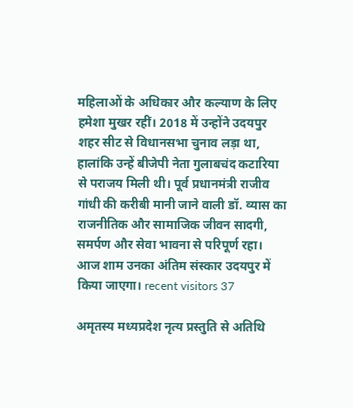महिलाओं के अधिकार और कल्याण के लिए हमेशा मुखर रहीं। 2018 में उन्होंने उदयपुर शहर सीट से विधानसभा चुनाव लड़ा था, हालांकि उन्हें बीजेपी नेता गुलाबचंद कटारिया से पराजय मिली थी। पूर्व प्रधानमंत्री राजीव गांधी की करीबी मानी जाने वाली डॉ. व्यास का राजनीतिक और सामाजिक जीवन सादगी, समर्पण और सेवा भावना से परिपूर्ण रहा। आज शाम उनका अंतिम संस्कार उदयपुर में किया जाएगा। recent visitors 37

अमृतस्य मध्यप्रदेश नृत्य प्रस्तुति से अतिथि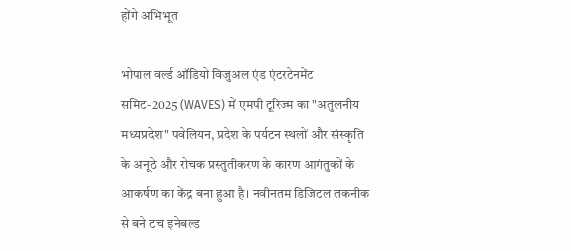होंगे अभिभूत

भोपाल वर्ल्ड ऑडियो विजुअल एंड एंटरटेनमेंट समिट-2025 (WAVES) में एमपी टूरिज्म का "अतुलनीय मध्यप्रदेश" पवेलियन, प्रदेश के पर्यटन स्थलों और संस्कृति के अनूठे और रोचक प्रस्तुतीकरण के कारण आगंतुकों के आकर्षण का केंद्र बना हुआ है। नवीनतम डिजिटल तकनीक से बने टच इनेबल्ड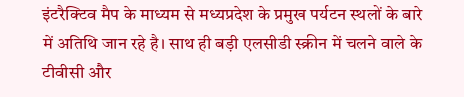इंटरैक्टिव मैप के माध्यम से मध्यप्रदेश के प्रमुख पर्यटन स्थलों के बारे में अतिथि जान रहे है। साथ ही बड़ी एलसीडी स्क्रीन में चलने वाले के टीवीसी और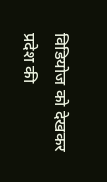विडियोज को देखकर प्रदेश की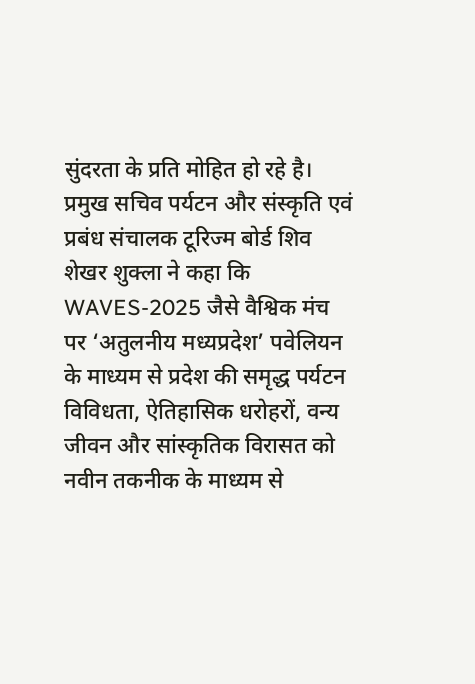सुंदरता के प्रति मोहित हो रहे है। प्रमुख सचिव पर्यटन और संस्कृति एवं प्रबंध संचालक टूरिज्म बोर्ड शिव शेखर शुक्ला ने कहा कि WAVES-2025 जैसे वैश्विक मंच पर ‘अतुलनीय मध्यप्रदेश’ पवेलियन के माध्यम से प्रदेश की समृद्ध पर्यटन विविधता, ऐतिहासिक धरोहरों, वन्य जीवन और सांस्कृतिक विरासत को नवीन तकनीक के माध्यम से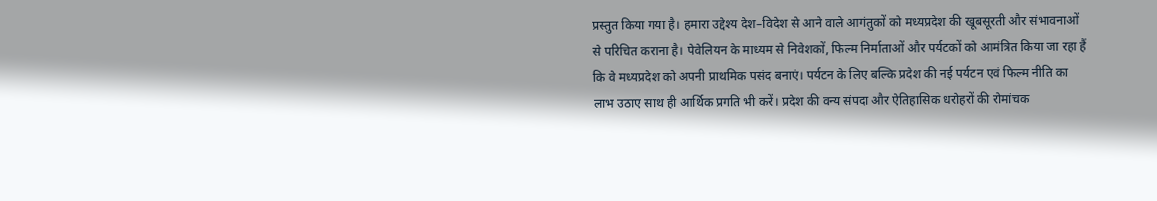प्रस्तुत किया गया है। हमारा उद्देश्य देश–विदेश से आने वाले आगंतुकों को मध्यप्रदेश की खूबसूरती और संभावनाओं से परिचित कराना है। पेवेलियन के माध्यम से निवेशकों, फिल्म निर्माताओं और पर्यटकों को आमंत्रित किया जा रहा हैं कि वे मध्यप्रदेश को अपनी प्राथमिक पसंद बनाएं। पर्यटन के लिए बल्कि प्रदेश की नई पर्यटन एवं फिल्म नीति का लाभ उठाए साथ ही आर्थिक प्रगति भी करें। प्रदेश की वन्य संपदा और ऐतिहासिक धरोहरों की रोमांचक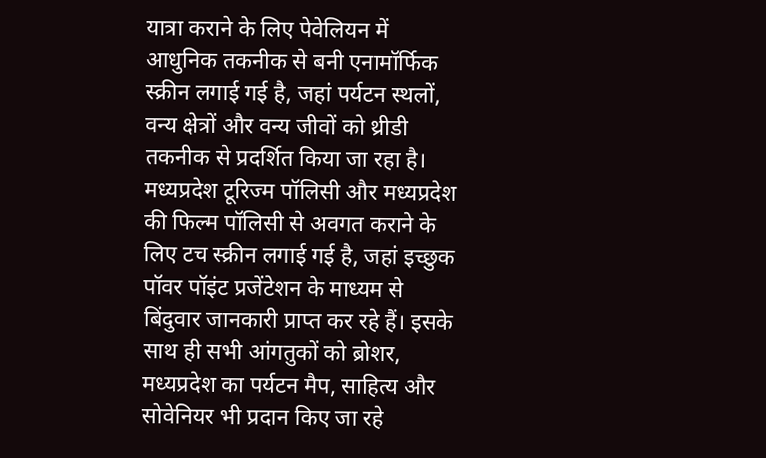यात्रा कराने के लिए पेवेलियन में आधुनिक तकनीक से बनी एनामॉर्फिक स्क्रीन लगाई गई है, जहां पर्यटन स्थलों, वन्य क्षेत्रों और वन्य जीवों को थ्रीडी तकनीक से प्रदर्शित किया जा रहा है। मध्यप्रदेश टूरिज्म पॉलिसी और मध्यप्रदेश की फिल्म पॉलिसी से अवगत कराने के लिए टच स्क्रीन लगाई गई है, जहां इच्छुक पॉवर पॉइंट प्रजेंटेशन के माध्यम से बिंदुवार जानकारी प्राप्त कर रहे हैं। इसके साथ ही सभी आंगतुकों को ब्रोशर, मध्यप्रदेश का पर्यटन मैप, साहित्य और सोवेनियर भी प्रदान किए जा रहे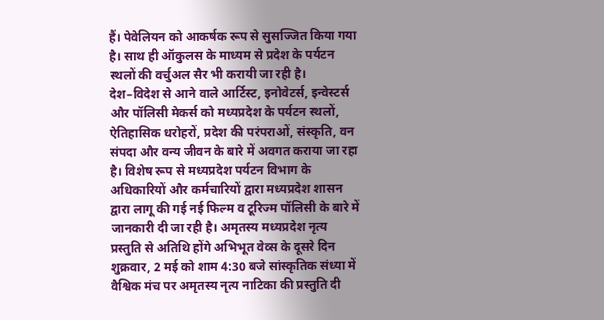हैं। पेवेलियन को आकर्षक रूप से सुसज्जित किया गया है। साथ ही ऑकुलस के माध्यम से प्रदेश के पर्यटन स्थलों की वर्चुअल सैर भी करायी जा रही है। देश–विदेश से आने वाले आर्टिस्ट, इनोवेटर्स, इन्वेस्टर्स और पॉलिसी मेकर्स को मध्यप्रदेश के पर्यटन स्थलों, ऐतिहासिक धरोहरों, प्रदेश की परंपराओं, संस्कृति, वन संपदा और वन्य जीवन के बारे में अवगत कराया जा रहा है। विशेष रूप से मध्यप्रदेश पर्यटन विभाग के अधिकारियों और कर्मचारियों द्वारा मध्यप्रदेश शासन द्वारा लागू की गई नई फिल्म व टूरिज्म पॉलिसी के बारे में जानकारी दी जा रही है। अमृतस्य मध्यप्रदेश नृत्य प्रस्तुति से अतिथि होंगे अभिभूत वेव्स के दूसरे दिन शुक्रवार, 2 मई को शाम 4:30 बजे सांस्कृतिक संध्या में वैश्विक मंच पर अमृतस्य नृत्य नाटिका की प्रस्तुति दी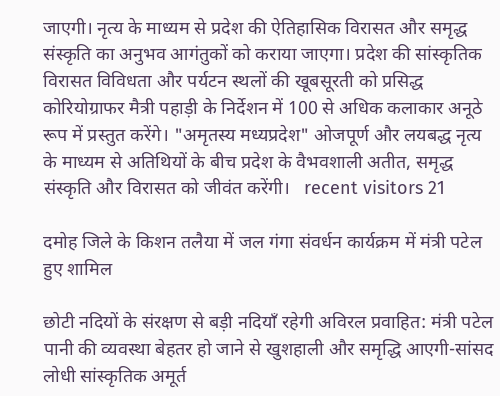जाएगी। नृत्य के माध्यम से प्रदेश की ऐतिहासिक विरासत और समृद्ध संस्कृति का अनुभव आगंतुकों को कराया जाएगा। प्रदेश की सांस्कृतिक विरासत विविधता और पर्यटन स्थलों की खूबसूरती को प्रसिद्ध कोरियोग्राफर मैत्री पहाड़ी के निर्देशन में 100 से अधिक कलाकार अनूठे रूप में प्रस्तुत करेंगे। "अमृतस्य मध्यप्रदेश" ओजपूर्ण और लयबद्ध नृत्य के माध्यम से अतिथियों के बीच प्रदेश के वैभवशाली अतीत, समृद्ध संस्कृति और विरासत को जीवंत करेंगी।   recent visitors 21

दमोह जिले के किशन तलैया में जल गंगा संवर्धन कार्यक्रम में मंत्री पटेल हुए शामिल

छोटी नदियों के संरक्षण से बड़ी नदियाँ रहेगी अविरल प्रवाहित: मंत्री पटेल पानी की व्यवस्था बेहतर हो जाने से खुशहाली और समृद्धि आएगी-सांसद लोधी सांस्कृतिक अमूर्त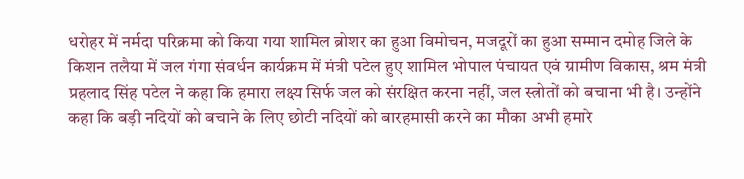धरोहर में नर्मदा परिक्रमा को किया गया शामिल ब्रोशर का हुआ विमोचन, मजदूरों का हुआ सम्मान दमोह जिले के किशन तलैया में जल गंगा संवर्धन कार्यक्रम में मंत्री पटेल हुए शामिल भोपाल पंचायत एवं ग्रामीण विकास, श्रम मंत्री प्रहलाद सिंह पटेल ने कहा कि हमारा लक्ष्य सिर्फ जल को संरक्षित करना नहीं, जल स्त्रोतों को बचाना भी है। उन्होंने कहा कि बड़ी नदियों को बचाने के लिए छोटी नदियों को बारहमासी करने का मौका अभी हमारे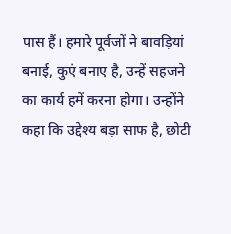पास हैं। हमारे पूर्वजों ने बावड़ियां बनाई, कुएं बनाए है, उन्हें सहजने का कार्य हमें करना होगा। उन्होंने कहा कि उद्देश्य बड़ा साफ है, छोटी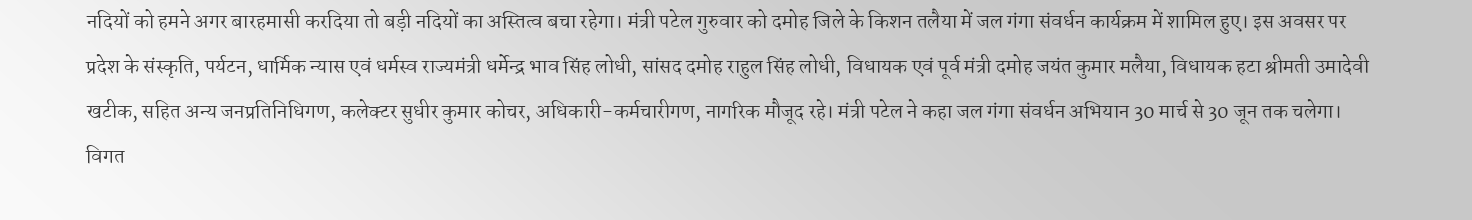नदियों को हमने अगर बारहमासी कर‍दिया तो बड़ी नदियों का अस्तित्व बचा रहेगा। मंत्री पटेल गुरुवार को दमोह जिले के किशन तलैया में जल गंगा संवर्धन कार्यक्रम में शामिल हुए। इस अवसर पर प्रदेश के संस्कृति, पर्यटन, धार्मिक न्यास एवं धर्मस्व राज्यमंत्री धर्मेन्द्र भाव सिंह लोधी, सांसद दमोह राहुल सिंह लोधी, विधायक एवं पूर्व मंत्री दमोह जयंत कुमार मलैया, विधायक हटा श्रीमती उमादेवी खटीक, सहित अन्य जनप्रतिनिधिगण, कलेक्टर सुधीर कुमार कोचर, अधिकारी-कर्मचारीगण, नागरिक मौजूद रहे। मंत्री पटेल ने कहा जल गंगा संवर्धन अभियान 30 मार्च से 30 जून तक चलेगा। विगत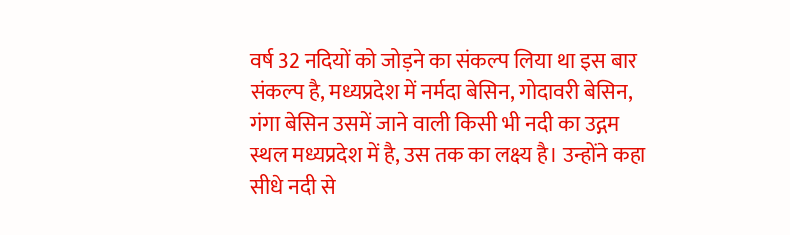वर्ष 32 नदियों को जोड़ने का संकल्प लिया था इस बार संकल्प है, मध्यप्रदेश में नर्मदा बेसिन, गोदावरी बेसिन, गंगा बेसिन उसमें जाने वाली किसी भी नदी का उद्गम स्थल मध्यप्रदेश में है, उस तक का लक्ष्य है। उन्होंने कहा सीधे नदी से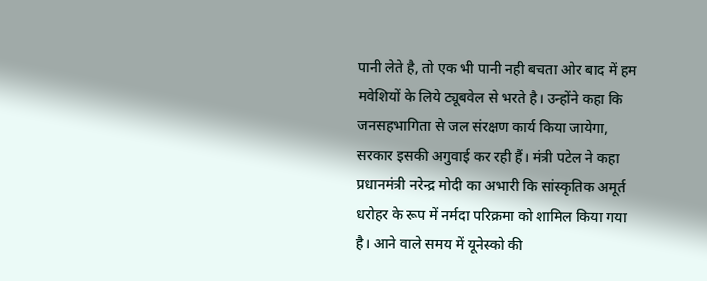पानी लेते है, तो एक भी पानी नही बचता ओर बाद में हम मवेशियों के लिये ट्यूबवेल से भरते है। उन्होंने कहा कि जनसहभागिता से जल संरक्षण कार्य किया जायेगा, सरकार इसकी अगुवाई कर रही हैं। मंत्री पटेल ने कहा प्रधानमंत्री नरेन्द्र मोदी का अभारी कि सांस्कृतिक अमूर्त धरोहर के रूप में नर्मदा परिक्रमा को शामिल किया गया है। आने वाले समय में यूनेस्को की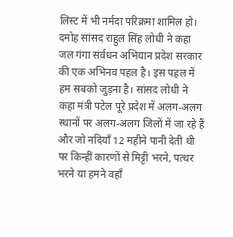लिस्ट में भी नर्मदा परिक्रमा शामिल हो। दमोह सांसद राहुल सिंह लोधी ने कहा जल गंगा संर्वधन अभियान प्रदेश सरकार की एक अभिनव पहल है। इस पहल में हम सबको जुड़ना है। सांसद लोधी ने कहा मंत्री पटेल पूरे प्रदेश में अलग-अलग स्थानों पर अलग-अलग जिलों में जा रहे हैं और जो नदियाँ 12 महीने पानी देती थी पर किन्हीं कारणों से मिट्टी भरने, पत्थर भरने या हमने वहाँ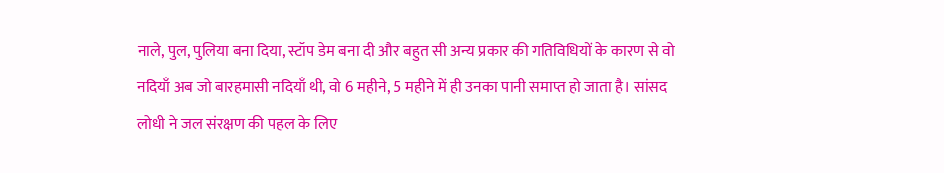नाले, पुल, पुलिया बना दिया, स्टॉप डेम बना दी और बहुत सी अन्य प्रकार की गतिविधियों के कारण से वो नदियाँ अब जो बारहमासी नदियाँ थी, वो 6 महीने, 5 महीने में ही उनका पानी समाप्त हो जाता है। सांसद लोधी ने जल संरक्षण की पहल के लिए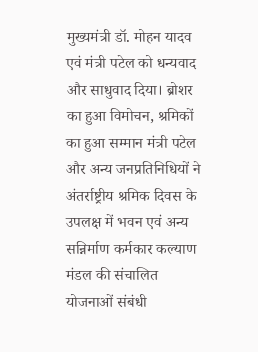मुख्यमंत्री डॉ. मोहन यादव एवं मंत्री पटेल को धन्यवाद और साधुवाद दिया। ब्रोशर का हुआ विमोचन, श्रमिकों का हुआ सम्मान मंत्री पटेल और अन्य जनप्रतिनिधियों ने अंतर्राष्ट्रीय श्रमिक दिवस के उपलक्ष में भवन एवं अन्य सन्निर्माण कर्मकार कल्याण मंडल की संचालित योजनाओं संबंधी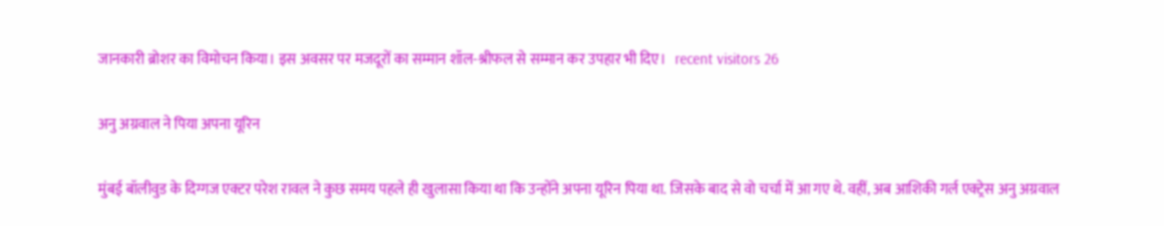जानकारी ब्रोशर का विमोचन किया। इस अवसर पर मजदूरों का सम्मान शॉल-श्रीफल से सम्मान कर उपहार भी दिए।   recent visitors 26

अनु अग्रवाल ने पिया अपना यूरिन

मुंबई बॉलीवुड के दिग्गज एक्टर परेश रावल ने कुछ समय पहले ही खुलासा किया था कि उन्होंने अपना यूरिन पिया था. जिसके बाद से वो चर्चा में आ गए थे. वहीं, अब आशिकी गर्ल एक्ट्रेस अनु अग्रवाल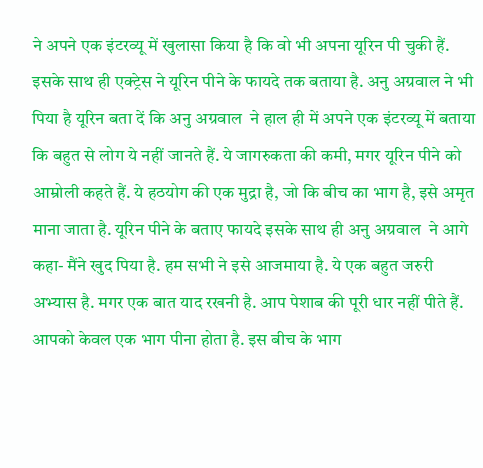ने अपने एक इंटरव्यू में खुलासा किया है कि वो भी अपना यूरिन पी चुकी हैं. इसके साथ ही एक्ट्रेस ने यूरिन पीने के फायदे तक बताया है. अनु अग्रवाल ने भी पिया है यूरिन बता दें कि अनु अग्रवाल  ने हाल ही में अपने एक इंटरव्यू में बताया कि बहुत से लोग ये नहीं जानते हैं. ये जागरुकता की कमी, मगर यूरिन पीने को आम्रोली कहते हैं. ये हठयोग की एक मुद्रा है, जो कि बीच का भाग है, इसे अमृत माना जाता है. यूरिन पीने के बताए फायदे इसके साथ ही अनु अग्रवाल  ने आगे कहा- मैंने खुद पिया है. हम सभी ने इसे आजमाया है. ये एक बहुत जरुरी अभ्यास है. मगर एक बात याद रखनी है. आप पेशाब की पूरी धार नहीं पीते हैं. आपको केवल एक भाग पीना होता है. इस बीच के भाग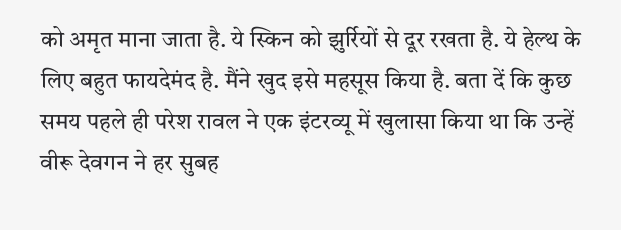को अमृत माना जाता है. ये स्किन को झुर्रियों से दूर रखता है. ये हेल्थ के लिए बहुत फायदेमंद है. मैंने खुद इसे महसूस किया है. बता दें कि कुछ समय पहले ही परेश रावल ने एक इंटरव्यू में खुलासा किया था कि उन्हें वीरू देवगन ने हर सुबह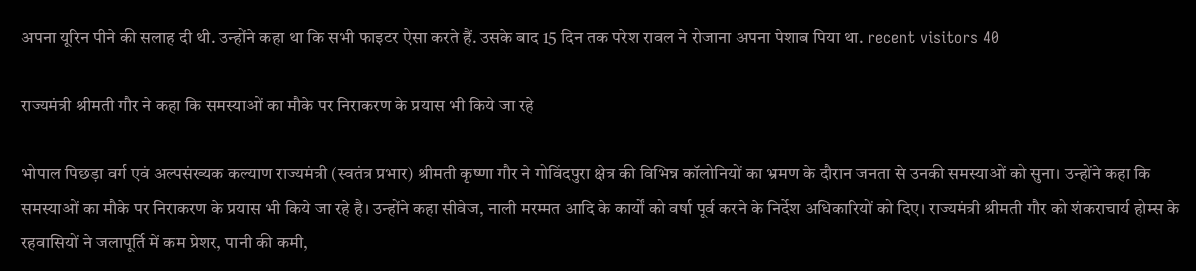अपना यूरिन पीने की सलाह दी थी. उन्होंने कहा था कि सभी फाइटर ऐसा करते हैं. उसके बाद 15 दिन तक परेश रावल ने रोजाना अपना पेशाब पिया था. recent visitors 40

राज्यमंत्री श्रीमती गौर ने कहा कि समस्याओं का मौके पर निराकरण के प्रयास भी किये जा रहे

भोपाल पिछड़ा वर्ग एवं अल्पसंख्यक कल्याण राज्यमंत्री (स्वतंत्र प्रभार) श्रीमती कृष्णा गौर ने गोविंदपुरा क्षेत्र की विभिन्न कॉलोनियों का भ्रमण के दौरान जनता से उनकी समस्याओं को सुना। उन्होंने कहा कि समस्याओं का मौके पर निराकरण के प्रयास भी किये जा रहे है। उन्होंने कहा सीवेज, नाली मरम्मत आदि के कार्यों को वर्षा पूर्व करने के निर्देश अधिकारियों को दिए। राज्यमंत्री श्रीमती गौर को शंकराचार्य होम्स के रहवासियों ने जलापूर्ति में कम प्रेशर, पानी की कमी,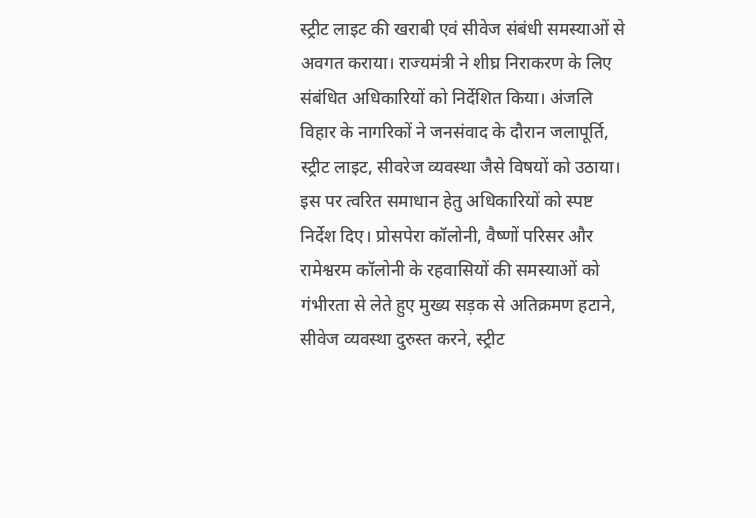स्ट्रीट लाइट की खराबी एवं सीवेज संबंधी समस्याओं से अवगत कराया। राज्यमंत्री ने शीघ्र निराकरण के लिए संबंधित अधिकारियों को निर्देशित किया। अंजलि विहार के नागरिकों ने जनसंवाद के दौरान जलापूर्ति, स्ट्रीट लाइट, सीवरेज व्यवस्था जैसे विषयों को उठाया। इस पर त्वरित समाधान हेतु अधिकारियों को स्पष्ट निर्देश दिए। प्रोसपेरा कॉलोनी, वैष्णों परिसर और रामेश्वरम कॉलोनी के रहवासियों की समस्याओं को गंभीरता से लेते हुए मुख्य सड़क से अतिक्रमण हटाने, सीवेज व्यवस्था दुरुस्त करने, स्ट्रीट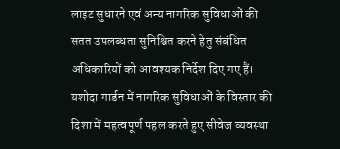लाइट सुधारने एवं अन्य नागरिक सुविधाओं की सतत उपलब्धता सुनिश्चित करने हेतु संबंधित अधिकारियों को आवश्यक निर्देश दिए गए हैं। यशोदा गार्डन में नागरिक सुविधाओं के विस्तार की दिशा में महत्वपूर्ण पहल करते हुए सीवेज व्यवस्था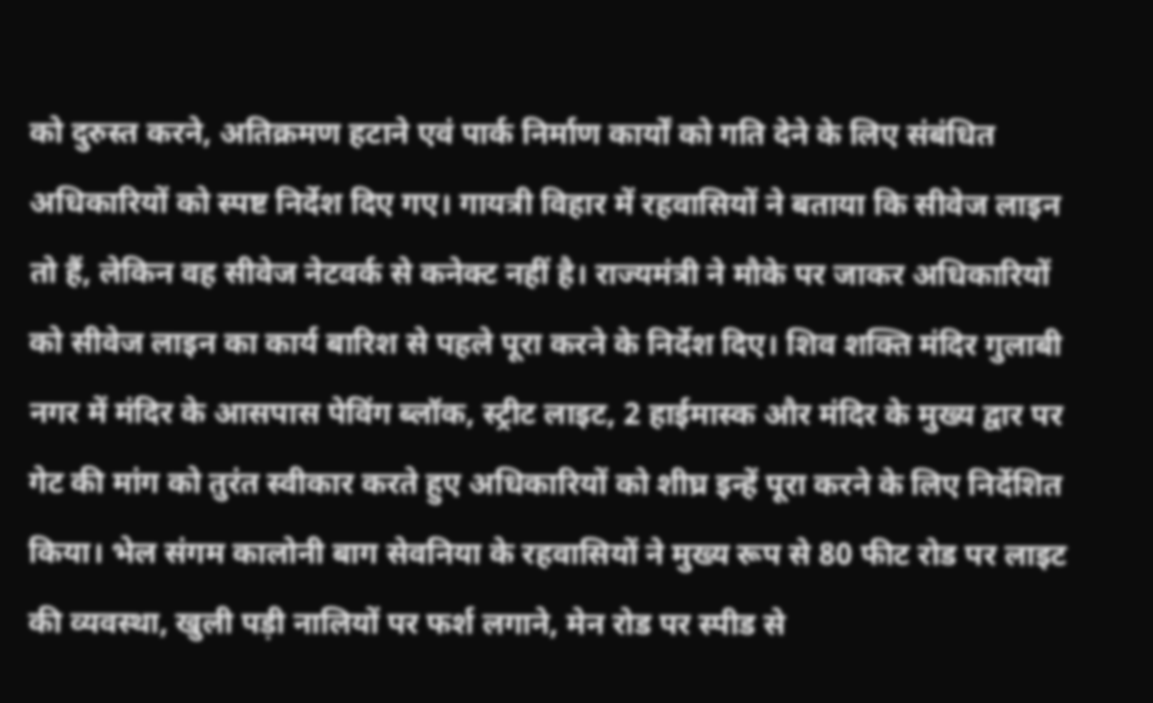को दुरुस्त करने, अतिक्रमण हटाने एवं पार्क निर्माण कार्यों को गति देने के लिए संबंधित अधिकारियों को स्पष्ट निर्देश दिए गए। गायत्री विहार में रहवासियों ने बताया कि सीवेज लाइन तो हैं, लेकिन वह सीवेज नेटवर्क से कनेक्ट नहीं है। राज्यमंत्री ने मौके पर जाकर अधिकारियों को सीवेज लाइन का कार्य बारिश से पहले पूरा करने के निर्देश दिए। शिव शक्ति मंदिर गुलाबी नगर में मंदिर के आसपास पेविंग ब्लॉक, स्ट्रीट लाइट, 2 हाईमास्क और मंदिर के मुख्य द्वार पर गेट की मांग को तुरंत स्वीकार करते हुए अधिकारियों को शीघ्र इन्हें पूरा करने के लिए निर्देशित किया। भेल संगम कालोनी बाग सेवनिया के रहवासियों ने मुख्य रूप से 80 फीट रोड पर लाइट की व्यवस्था, खुली पड़ी नालियों पर फर्श लगाने, मेन रोड पर स्पीड से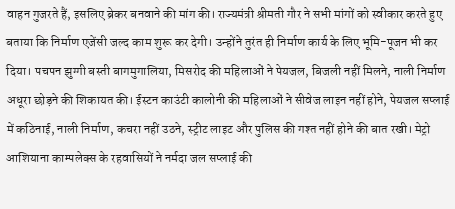वाहन गुजरते हैं, इसलिए ब्रेकर बनवाने की मांग की। राज्यमंत्री श्रीमती गौर ने सभी मांगों को स्वीकार करते हुए बताया कि निर्माण एजेंसी जल्द काम शुरू कर देगी। उन्होंने तुरंत ही निर्माण कार्य के लिए भूमि-पूजन भी कर दिया। पचपन झुग्गी बस्ती बागमुगालिया, मिसरोद की महिलाओं ने पेयजल, बिजली नहीं मिलने, नाली निर्माण अधूरा छोड़ने की शिकायत की। ईस्टन काउंटी कालोनी की महिलाओं ने सीवेज लाइन नहीं होने, पेयजल सप्लाई में कठिनाई, नाली निर्माण, कचरा नहीं उठने, स्ट्रीट लाइट और पुलिस की गश्त नहीं होने की बात रखी। मेट्रो आशियाना काम्पलेक्स के रहवासियों ने नर्मदा जल सप्लाई की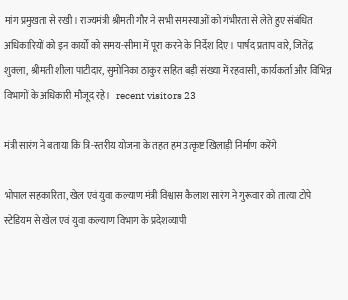मांग प्रमुखता से रखी। राज्यमंत्री श्रीमती गौर ने सभी समस्याओं को गंभीरता से लेते हुए संबंधित अधिकारियों को इन कार्यों को समय-सीमा में पूरा करने के निर्देश दिए। पार्षद प्रताप वारे, जितेंद्र शुक्ला, श्रीमती शीला पाटीदार, सुमोनिका ठाकुर सहित बड़ी संख्या में रहवासी, कार्यकर्ता और विभिन्न विभागों के अधिकारी मौजूद रहे।   recent visitors 23

मंत्री सारंग ने बताया कि त्रि-स्तरीय योजना के तहत हम उत्कृष्ट खिलाड़ी निर्माण करेंगे

भोपाल सहकारिता, खेल एवं युवा कल्याण मंत्री विश्वास कैलाश सारंग ने गुरूवार को तात्या टोपे स्टेडियम से खेल एवं युवा कल्याण विभाग के प्रदेशव्यापी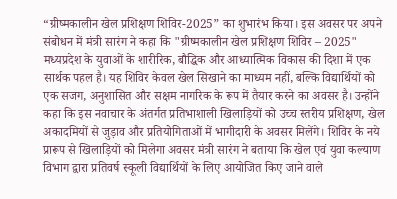“ग्रीष्मकालीन खेल प्रशिक्षण शिविर-2025” का शुभारंभ किया। इस अवसर पर अपने संबोधन में मंत्री सारंग ने कहा कि "ग्रीष्मकालीन खेल प्रशिक्षण शिविर – 2025" मध्यप्रदेश के युवाओं के शारीरिक, बौद्धिक और आध्यात्मिक विकास की दिशा में एक सार्थक पहल है। यह शिविर केवल खेल सिखाने का माध्यम नहीं, बल्कि विद्यार्थियों को एक सजग, अनुशासित और सक्षम नागरिक के रूप में तैयार करने का अवसर है। उन्होंने कहा कि इस नवाचार के अंतर्गत प्रतिभाशाली खिलाड़ियों को उच्च स्तरीय प्रशिक्षण, खेल अकादमियों से जुड़ाव और प्रतियोगिताओं में भागीदारी के अवसर मिलेंगे। शिविर के नये प्रारूप से खिलाड़ियों को मिलेगा अवसर मंत्री सारंग ने बताया कि खेल एवं युवा कल्याण विभाग द्वारा प्रतिवर्ष स्कूली विद्यार्थियों के लिए आयोजित किए जाने वाले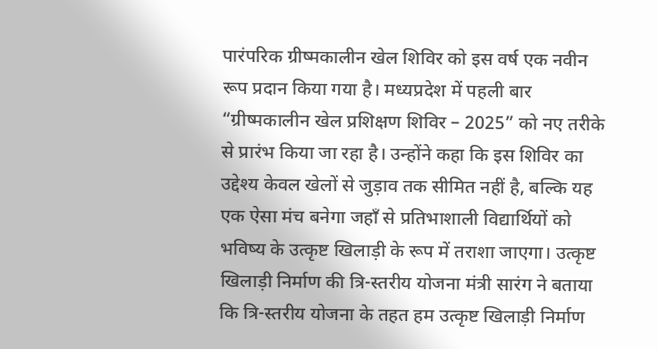पारंपरिक ग्रीष्मकालीन खेल शिविर को इस वर्ष एक नवीन रूप प्रदान किया गया है। मध्यप्रदेश में पहली बार “ग्रीष्मकालीन खेल प्रशिक्षण शिविर – 2025” को नए तरीके से प्रारंभ किया जा रहा है। उन्होंने कहा कि इस शिविर का उद्देश्य केवल खेलों से जुड़ाव तक सीमित नहीं है, बल्कि यह एक ऐसा मंच बनेगा जहाँ से प्रतिभाशाली विद्यार्थियों को भविष्य के उत्कृष्ट खिलाड़ी के रूप में तराशा जाएगा। उत्कृष्ट खिलाड़ी निर्माण की त्रि-स्तरीय योजना मंत्री सारंग ने बताया कि त्रि-स्तरीय योजना के तहत हम उत्कृष्ट खिलाड़ी निर्माण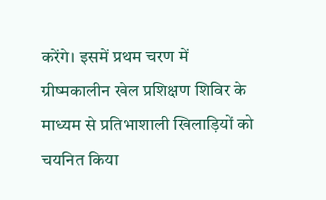करेंगे। इसमें प्रथम चरण में ग्रीष्मकालीन खेल प्रशिक्षण शिविर के माध्यम से प्रतिभाशाली खिलाड़ियों को चयनित किया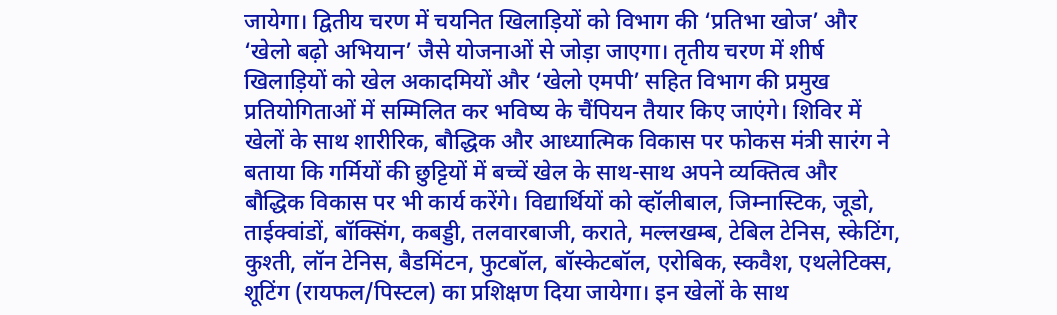जायेगा। द्वितीय चरण में चयनित खिलाड़ियों को विभाग की ‘प्रतिभा खोज’ और ‘खेलो बढ़ो अभियान’ जैसे योजनाओं से जोड़ा जाएगा। तृतीय चरण में शीर्ष खिलाड़ियों को खेल अकादमियों और ‘खेलो एमपी’ सहित विभाग की प्रमुख प्रतियोगिताओं में सम्मिलित कर भविष्य के चैंपियन तैयार किए जाएंगे। शिविर में खेलों के साथ शारीरिक, बौद्धिक और आध्यात्मिक विकास पर फोकस मंत्री सारंग ने बताया कि गर्मियों की छुट्टियों में बच्चें खेल के साथ-साथ अपने व्यक्तित्व और बौद्धिक विकास पर भी कार्य करेंगे। विद्यार्थियों को व्हॉलीबाल, जिम्नास्टिक, जूडो, ताईक्वांडों, बॉक्सिंग, कबड्डी, तलवारबाजी, कराते, मल्लखम्ब, टेबिल टेनिस, स्केटिंग, कुश्ती, लॉन टेनिस, बैडमिंटन, फुटबॉल, बॉस्केटबॉल, एरोबिक, स्कवैश, एथलेटिक्स, शूटिंग (रायफल/पिस्टल) का प्रशिक्षण दिया जायेगा। इन खेलों के साथ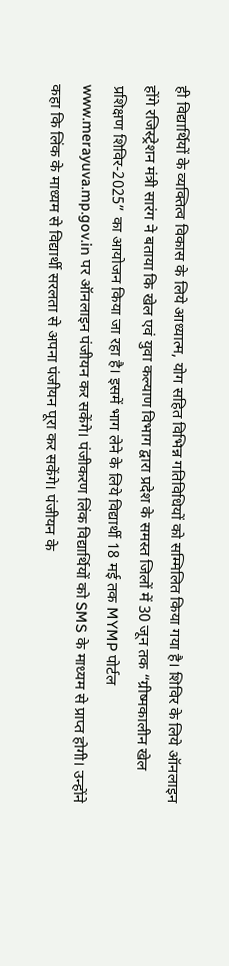ही विद्यार्थियों के व्यक्तित्व विकास के लिये आध्यात्म, योग सहित विभिन्न गतिविधियों को सम्मिलित किया गया है। शिविर के लिये ऑनलाइन होंगे रजिस्ट्रेशन मंत्री सारंग ने बताया कि खेल एवं युवा कल्याण विभाग द्वारा प्रदेश के समस्त जिलों में 30 जून तक “ग्रीष्मकालीन खेल प्रशिक्षण शिविर-2025” का आयोजन किया जा रहा है। इसमें भाग लेने के लिये विद्यार्थी 18 मई तक MYMP पोर्टल www.merayuva.mp.gov.in पर ऑनलाइन पंजीयन कर सकेंगे। पंजीकरण लिंक विद्यार्थियों को SMS के माध्यम से प्राप्त होगी। उन्होंने कहा कि लिंक के माध्यम से विद्यार्थी सरलता से अपना पंजीयन पूरा कर सकेंगे। पंजीयन के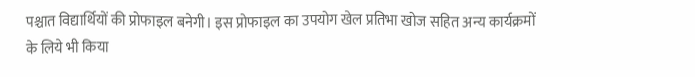पश्चात विद्यार्थियों की प्रोफाइल बनेगी। इस प्रोफाइल का उपयोग खेल प्रतिभा खोज सहित अन्य कार्यक्रमों के लिये भी किया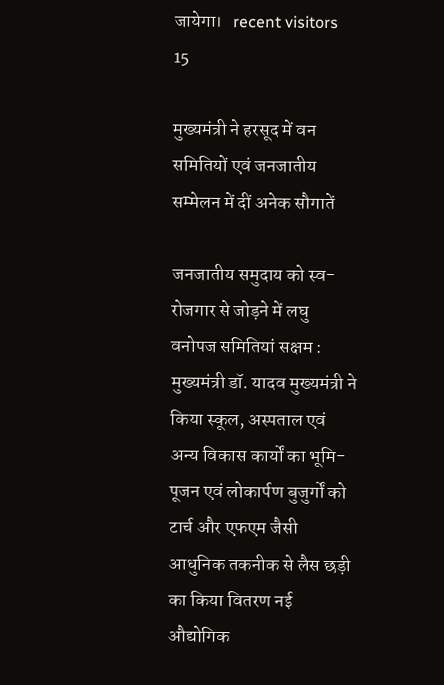जायेगा।   recent visitors 15

मुख्यमंत्री ने हरसूद में वन समितियों एवं जनजातीय सम्मेलन में दीं अनेक सौगातें

जनजातीय समुदाय को स्व-रोजगार से जोड़ने में लघु वनोपज समितियां सक्षम : मुख्यमंत्री डॉ. यादव मुख्यमंत्री ने किया स्कूल, अस्पताल एवं अन्य विकास कार्यों का भूमि-पूजन एवं लोकार्पण बुजुर्गों को टार्च और एफएम जैसी आधुनिक तकनीक से लैस छड़ी का किया वितरण नई औद्योगिक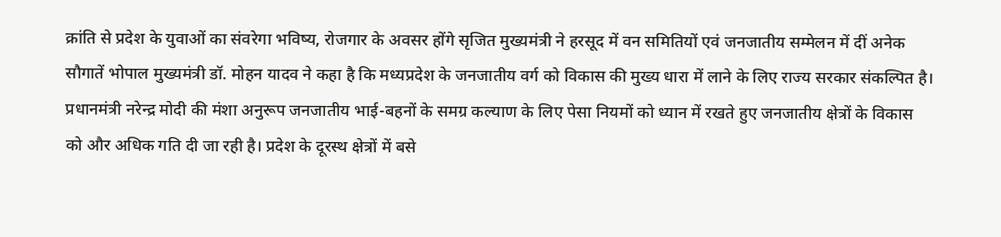क्रांति से प्रदेश के युवाओं का संवरेगा भविष्य, रोजगार के अवसर होंगे सृजित मुख्यमंत्री ने हरसूद में वन समितियों एवं जनजातीय सम्मेलन में दीं अनेक सौगातें भोपाल मुख्यमंत्री डॉ. मोहन यादव ने कहा है कि मध्यप्रदेश के जनजातीय वर्ग को विकास की मुख्य धारा में लाने के लिए राज्य सरकार संकल्पित है। प्रधानमंत्री नरेन्द्र मोदी की मंशा अनुरूप जनजातीय भाई-बहनों के समग्र कल्याण के लिए पेसा नियमों को ध्यान में रखते हुए जनजातीय क्षेत्रों के विकास को और अधिक गति दी जा रही है। प्रदेश के दूरस्थ क्षेत्रों में बसे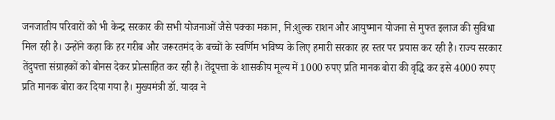जनजातीय परिवारों को भी केन्द्र सरकार की सभी योजनाओं जैसे पक्का मकान, नि:शुल्क राशन और आयुष्मान योजना से मुफ्त इलाज की सुविधा मिल रही है। उन्होंने कहा कि हर गरीब और जरूरतमंद के बच्चों के स्वर्णिम भविष्य के लिए हमारी सरकार हर स्तर पर प्रयास कर रही है। राज्य सरकार तेंदुपत्ता संग्राहकों को बोनस देकर प्रोत्साहित कर रही है। तेंदूपत्ता के शासकीय मूल्य में 1000 रुपए प्रति मानक बोरा की वृद्धि कर इसे 4000 रुपए प्रति मानक बोरा कर दिया गया है। मुख्यमंत्री डॉ. यादव ने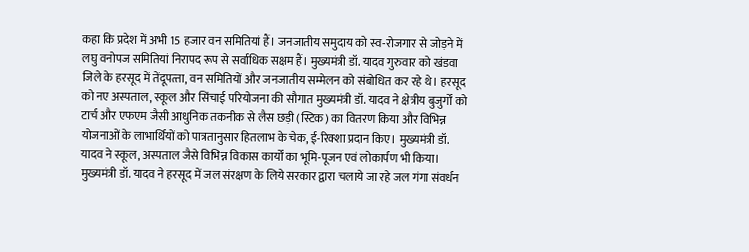कहा कि प्रदेश में अभी 15 हजार वन समितियां हैं। जनजातीय समुदाय को स्व-रोजगार से जोड़ने में लघु वनोपज समितियां निरापद रूप से सर्वाधिक सक्षम हैं। मुख्यमंत्री डॉ. यादव गुरुवार को खंडवा जिले के हरसूद में तेंदूपत्‍ता, वन समितियों और जनजातीय सम्मेलन को संबोधित कर रहे थे। हरसूद को नए अस्पताल, स्कूल और सिंचाई परियोजना की सौगात मुख्यमंत्री डॉ. यादव ने क्षेत्रीय बुजुर्गों को टार्च और एफएम जैसी आधुनिक तकनीक से लैस छड़ी (स्टिक) का वितरण किया और विभिन्न योजनाओं के लाभार्थियों को पात्रतानुसार हितलाभ के चेक, ई-रिक्शा प्रदान किए। मुख्यमंत्री डॉ. यादव ने स्कूल, अस्पताल जैसे विभिन्न विकास कार्यों का भूमि-पूजन एवं लोकार्पण भी किया। मुख्यमंत्री डॉ. यादव ने हरसूद में जल संरक्षण के लिये सरकार द्वारा चलाये जा रहे जल गंगा संवर्धन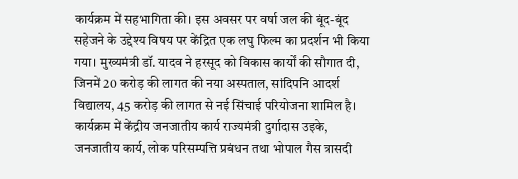कार्यक्रम में सहभागिता की। इस अवसर पर वर्षा जल की बूंद-बूंद सहेजने के उद्देश्य विषय पर केंद्रित एक लघु फिल्म का प्रदर्शन भी किया गया। मुख्यमंत्री डॉ. यादव ने हरसूद को विकास कार्यों की सौगात दी, जिनमें 20 करोड़ की लागत की नया अस्पताल, सांदिपनि आदर्श विद्यालय, 45 करोड़ की लागत से नई सिंचाई परियोजना शामिल है। कार्यक्रम में केंद्रीय जनजातीय कार्य राज्यमंत्री दुर्गादास उइके, जनजातीय कार्य, लोक परिसम्पत्ति प्रबंधन तथा भोपाल गैस त्रासदी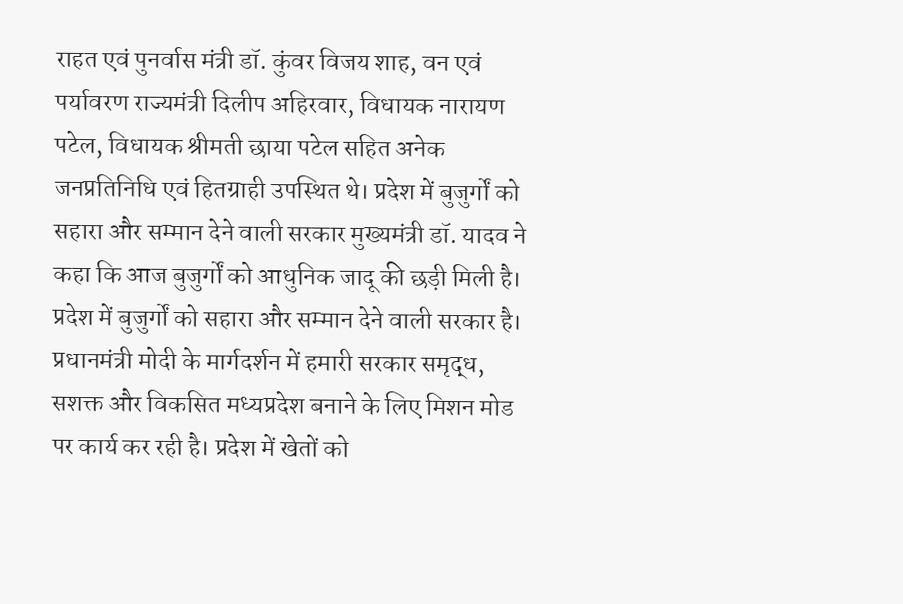राहत एवं पुनर्वास मंत्री डॉ. कुंवर विजय शाह, वन एवं पर्यावरण राज्यमंत्री दिलीप अहिरवार, विधायक नारायण पटेल, विधायक श्रीमती छाया पटेल सहित अनेक जनप्रतिनिधि एवं हितग्राही उपस्थित थे। प्रदेश में बुजुर्गों को सहारा और सम्मान देने वाली सरकार मुख्यमंत्री डॉ. यादव ने कहा कि आज बुजुर्गों को आधुनिक जादू की छड़ी मिली है। प्रदेश में बुजुर्गों को सहारा और सम्मान देने वाली सरकार है। प्रधानमंत्री मोदी के मार्गदर्शन में हमारी सरकार समृद्ध, सशक्त और विकसित मध्यप्रदेश बनाने के लिए मिशन मोड पर कार्य कर रही है। प्रदेश में खेतों को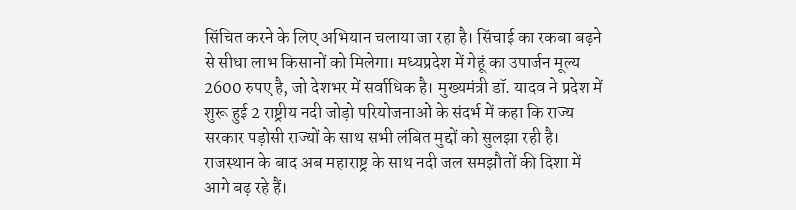सिंचित करने के लिए अभियान चलाया जा रहा है। सिंचाई का रकबा बढ़ने से सीधा लाभ किसानों को मिलेगा। मध्यप्रदेश में गेहूं का उपार्जन मूल्य 2600 रुपए है, जो देशभर में सर्वाधिक है। मुख्यमंत्री डॉ. यादव ने प्रदेश में शुरू हुई 2 राष्ट्रीय नदी जोड़ो परियोजनाओं के संदर्भ में कहा कि राज्य सरकार पड़ोसी राज्यों के साथ सभी लंबित मुद्दों को सुलझा रही है। राजस्थान के बाद अब महाराष्ट्र के साथ नदी जल समझौतों की दिशा में आगे बढ़ रहे हैं।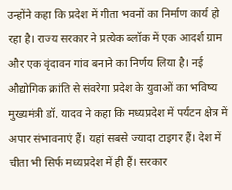उन्होंने कहा कि प्रदेश में गीता भवनों का निर्माण कार्य हो रहा है। राज्य सरकार ने प्रत्येक ब्लॉक में एक आदर्श ग्राम और एक वृंदावन गांव बनाने का निर्णय लिया है। नई औद्योगिक क्रांति से संवरेगा प्रदेश के युवाओं का भविष्य मुख्यमंत्री डॉ. यादव ने कहा कि मध्यप्रदेश में पर्यटन क्षेत्र में अपार संभावनाएं हैं। यहां सबसे ज्यादा टाइगर हैं। देश में चीता भी सिर्फ मध्यप्रदेश में ही हैं। सरकार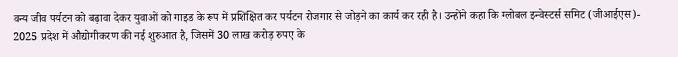वन्य जीव पर्यटन को बढ़ावा देकर युवाओं को गाइड के रूप में प्रशिक्षित कर पर्यटन रोजगार से जोड़ने का कार्य कर रही है। उन्होंने कहा कि ग्लोबल इन्वेस्टर्स समिट (जीआईएस)- 2025 प्रदेश में औद्योगीकरण की नई शुरुआत है, जिसमें 30 लाख करोड़ रुपए के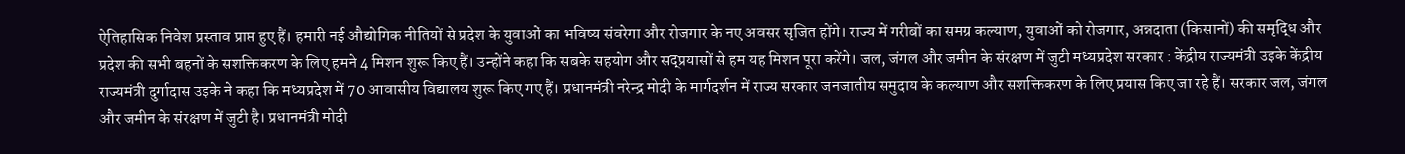ऐतिहासिक निवेश प्रस्ताव प्राप्त हुए हैं। हमारी नई औद्योगिक नीतियों से प्रदेश के युवाओं का भविष्य संवरेगा और रोजगार के नए अवसर सृजित होंगे। राज्य में गरीबों का समग्र कल्याण, युवाओं को रोजगार, अन्नदाता (किसानों) की समृद्धि और प्रदेश की सभी बहनों के सशक्तिकरण के लिए हमने 4 मिशन शुरू किए हैं। उन्होंने कहा कि सबके सहयोग और सद्प्रयासों से हम यह मिशन पूरा करेंगे। जल, जंगल और जमीन के संरक्षण में जुटी मध्यप्रदेश सरकार : केंद्रीय राज्यमंत्री उइके केंद्रीय राज्यमंत्री दुर्गादास उइके ने कहा कि मध्यप्रदेश में 70 आवासीय विद्यालय शुरू किए गए हैं। प्रधानमंत्री नरेन्द्र मोदी के मार्गदर्शन में राज्य सरकार जनजातीय समुदाय के कल्याण और सशक्तिकरण के लिए प्रयास किए जा रहे हैं। सरकार जल, जंगल और जमीन के संरक्षण में जुटी है। प्रधानमंत्री मोदी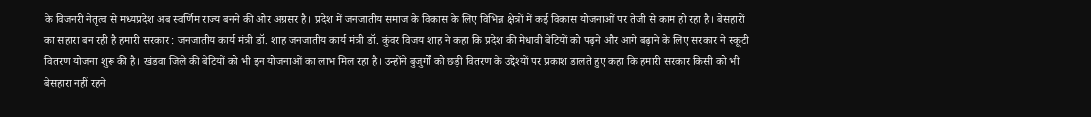के विजनरी नेतृत्व से मध्यप्रदेश अब स्वर्णिम राज्य बनने की ओर अग्रसर है। प्रदेश में जनजातीय समाज के विकास के लिए विभिन्न क्षेत्रों में कई विकास योजनाओं पर तेजी से काम हो रहा है। बेसहारों का सहारा बन रही है हमारी सरकार : जनजातीय कार्य मंत्री डॉ. शाह जनजातीय कार्य मंत्री डॉ. कुंवर विजय शाह ने कहा कि प्रदेश की मेधावी बेटियों को पढ़ने और आगे बढ़ाने के लिए सरकार ने स्कूटी वितरण योजना शुरू की है। खंडवा जिले की बेटियों को भी इन योजनाओं का लाभ मिल रहा है। उन्होंने बुजुर्गों को छड़ी वितरण के उद्देश्यों पर प्रकाश डालते हुए कहा कि हमारी सरकार किसी को भी बेसहारा नहीं रहने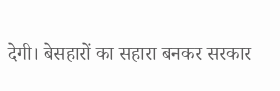देगी। बेसहारों का सहारा बनकर सरकार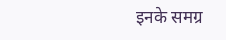इनके समग्र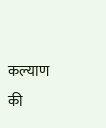कल्याण की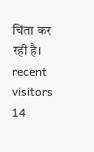चिंता कर रही है।   recent visitors 14